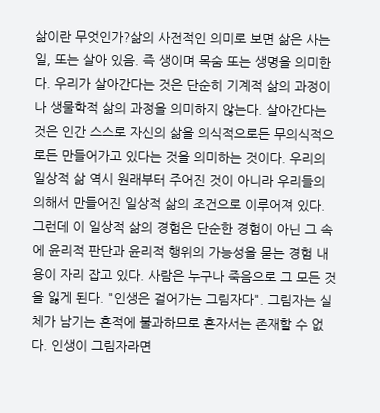삶이란 무엇인가?삶의 사전적인 의미로 보면 삶은 사는 일, 또는 살아 있음. 즉 생이며 목숨 또는 생명을 의미한다. 우리가 살아간다는 것은 단순히 기계적 삶의 과정이나 생물학적 삶의 과정을 의미하지 않는다. 살아간다는 것은 인간 스스로 자신의 삶을 의식적으로든 무의식적으로든 만들어가고 있다는 것을 의미하는 것이다. 우리의 일상적 삶 역시 원래부터 주어진 것이 아니라 우리들의 의해서 만들어진 일상적 삶의 조건으로 이루어져 있다. 그런데 이 일상적 삶의 경험은 단순한 경험이 아닌 그 속에 윤리적 판단과 윤리적 행위의 가능성을 묻는 경험 내용이 자리 잡고 있다. 사람은 누구나 죽음으로 그 모든 것을 잃게 된다. "인생은 걸어가는 그림자다". 그림자는 실체가 남기는 흔적에 불과하므로 혼자서는 존재할 수 없다. 인생이 그림자라면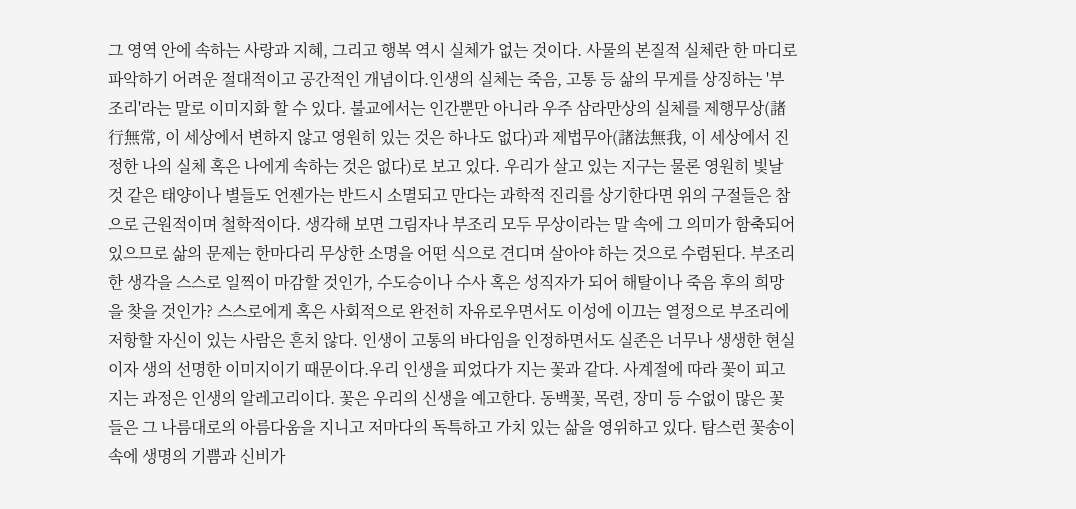그 영역 안에 속하는 사랑과 지혜, 그리고 행복 역시 실체가 없는 것이다. 사물의 본질적 실체란 한 마디로 파악하기 어려운 절대적이고 공간적인 개념이다.인생의 실체는 죽음, 고통 등 삶의 무게를 상징하는 '부조리'라는 말로 이미지화 할 수 있다. 불교에서는 인간뿐만 아니라 우주 삼라만상의 실체를 제행무상(諸行無常, 이 세상에서 변하지 않고 영원히 있는 것은 하나도 없다)과 제법무아(諸法無我, 이 세상에서 진정한 나의 실체 혹은 나에게 속하는 것은 없다)로 보고 있다. 우리가 살고 있는 지구는 물론 영원히 빛날 것 같은 태양이나 별들도 언젠가는 반드시 소멸되고 만다는 과학적 진리를 상기한다면 위의 구절들은 참으로 근원적이며 철학적이다. 생각해 보면 그림자나 부조리 모두 무상이라는 말 속에 그 의미가 함축되어 있으므로 삶의 문제는 한마다리 무상한 소명을 어떤 식으로 견디며 살아야 하는 것으로 수렴된다. 부조리한 생각을 스스로 일찍이 마감할 것인가, 수도승이나 수사 혹은 성직자가 되어 해탈이나 죽음 후의 희망을 찾을 것인가? 스스로에게 혹은 사회적으로 완전히 자유로우면서도 이성에 이끄는 열정으로 부조리에 저항할 자신이 있는 사람은 흔치 않다. 인생이 고통의 바다임을 인정하면서도 실존은 너무나 생생한 현실이자 생의 선명한 이미지이기 때문이다.우리 인생을 피었다가 지는 꽃과 같다. 사계절에 따라 꽃이 피고 지는 과정은 인생의 알레고리이다. 꽃은 우리의 신생을 예고한다. 동백꽃, 목련, 장미 등 수없이 많은 꽃들은 그 나름대로의 아름다움을 지니고 저마다의 독특하고 가치 있는 삶을 영위하고 있다. 탐스런 꽃송이 속에 생명의 기쁨과 신비가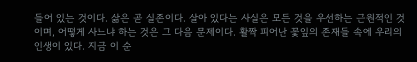들어 있는 것이다. 삶은 곧 실존이다. 살아 있다는 사실은 모든 것을 우선하는 근원적인 것이며, 어떻게 사느냐 하는 것은 그 다음 문제이다. 활짝 피어난 꽃잎의 존재들 속에 우리의 인생이 있다. 지금 이 순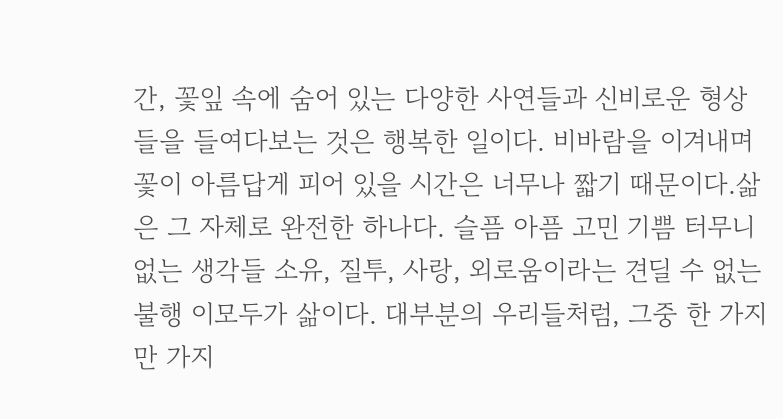간, 꽃잎 속에 숨어 있는 다양한 사연들과 신비로운 형상들을 들여다보는 것은 행복한 일이다. 비바람을 이겨내며 꽃이 아름답게 피어 있을 시간은 너무나 짧기 때문이다.삶은 그 자체로 완전한 하나다. 슬픔 아픔 고민 기쁨 터무니없는 생각들 소유, 질투, 사랑, 외로움이라는 견딜 수 없는 불행 이모두가 삶이다. 대부분의 우리들처럼, 그중 한 가지만 가지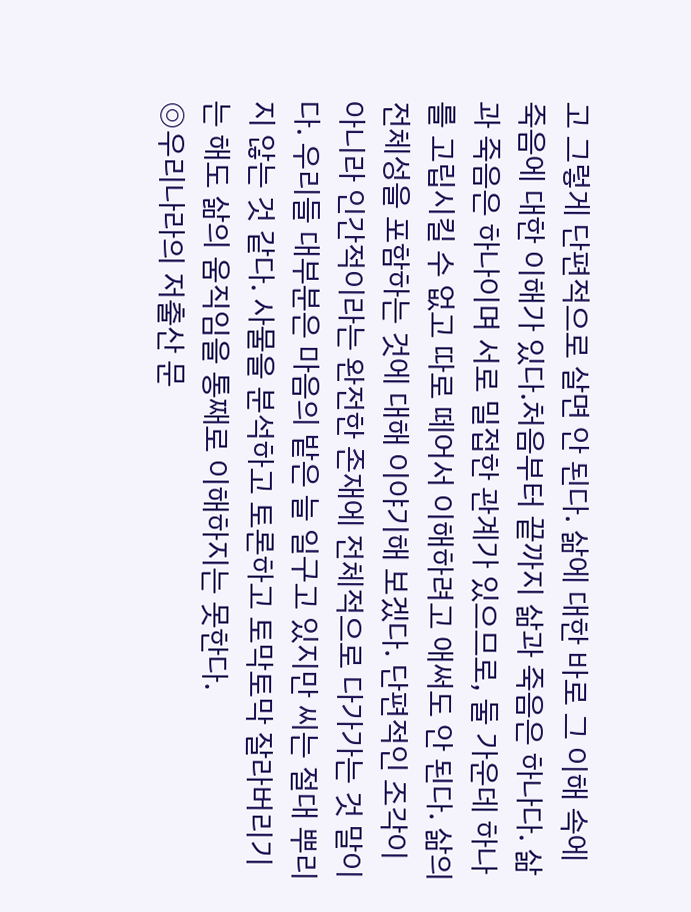고 그렇게 단편적으로 살면 안 된다. 삶에 대한 바로 그 이해 속에 죽음에 대한 이해가 있다.처음부터 끝까지 삶과 죽음은 하나다. 삶과 죽음은 하나이며 서로 밀접한 관계가 있으므로, 둘 가운데 하나를 고립시킬 수 없고 따로 떼어서 이해하려고 애써도 안 된다. 삶의 전체성을 포함하는 것에 대해 이야기해 보겠다. 단편적인 조각이 아니라 인간적이라는 완전한 존재에 전체적으로 다가가는 것 말이다. 우리들 대부분은 마음의 밭은 늘 일구고 있지만 씨는 절대 뿌리지 않는 것 같다. 사물을 분석하고 토론하고 토막토막 잘라버리기는 해도 삶의 움직임을 통째로 이해하지는 못한다.
◎우리나라의 저출산 문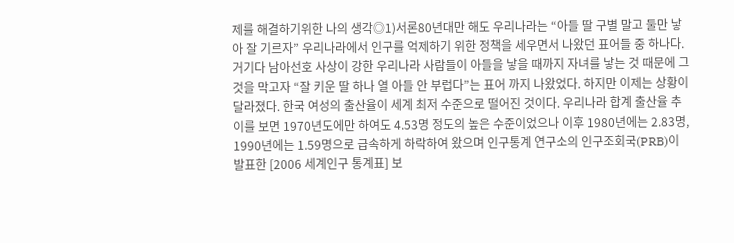제를 해결하기위한 나의 생각◎1)서론80년대만 해도 우리나라는 “아들 딸 구별 말고 둘만 낳아 잘 기르자” 우리나라에서 인구를 억제하기 위한 정책을 세우면서 나왔던 표어들 중 하나다. 거기다 남아선호 사상이 강한 우리나라 사람들이 아들을 낳을 때까지 자녀를 낳는 것 때문에 그것을 막고자 “잘 키운 딸 하나 열 아들 안 부럽다”는 표어 까지 나왔었다. 하지만 이제는 상황이 달라졌다. 한국 여성의 출산율이 세계 최저 수준으로 떨어진 것이다. 우리나라 합계 출산율 추이를 보면 1970년도에만 하여도 4.53명 정도의 높은 수준이었으나 이후 1980년에는 2.83명, 1990년에는 1.59명으로 급속하게 하락하여 왔으며 인구통계 연구소의 인구조회국(PRB)이 발표한 [2006 세계인구 통계표] 보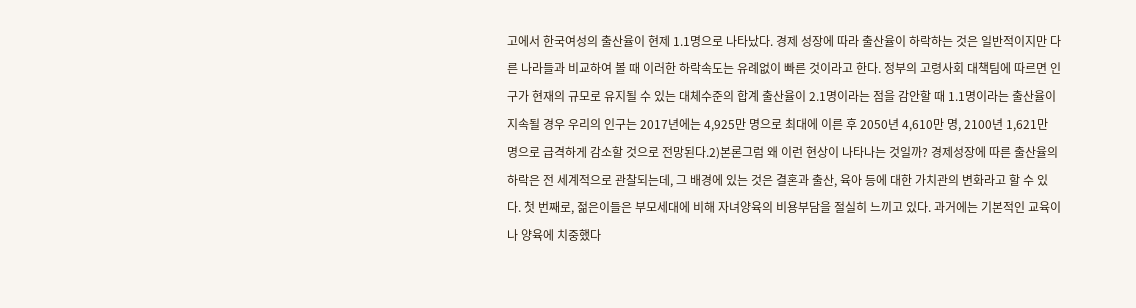고에서 한국여성의 출산율이 현제 1.1명으로 나타났다. 경제 성장에 따라 출산율이 하락하는 것은 일반적이지만 다른 나라들과 비교하여 볼 때 이러한 하락속도는 유례없이 빠른 것이라고 한다. 정부의 고령사회 대책팀에 따르면 인구가 현재의 규모로 유지될 수 있는 대체수준의 합계 출산율이 2.1명이라는 점을 감안할 때 1.1명이라는 출산율이 지속될 경우 우리의 인구는 2017년에는 4,925만 명으로 최대에 이른 후 2050년 4,610만 명, 2100년 1,621만 명으로 급격하게 감소할 것으로 전망된다.2)본론그럼 왜 이런 현상이 나타나는 것일까? 경제성장에 따른 출산율의 하락은 전 세계적으로 관찰되는데, 그 배경에 있는 것은 결혼과 출산, 육아 등에 대한 가치관의 변화라고 할 수 있다. 첫 번째로, 젊은이들은 부모세대에 비해 자녀양육의 비용부담을 절실히 느끼고 있다. 과거에는 기본적인 교육이나 양육에 치중했다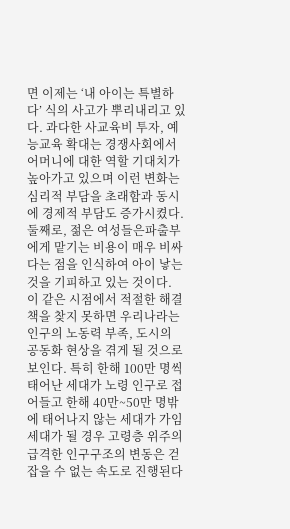면 이제는 ‘내 아이는 특별하다’ 식의 사고가 뿌리내리고 있다. 과다한 사교육비 투자, 예능교육 확대는 경쟁사회에서 어머니에 대한 역할 기대치가 높아가고 있으며 이런 변화는 심리적 부담을 초래함과 동시에 경제적 부담도 증가시켰다. 둘째로, 젊은 여성들은파출부에게 맡기는 비용이 매우 비싸다는 점을 인식하여 아이 낳는 것을 기피하고 있는 것이다. 이 같은 시점에서 적절한 해결책을 찾지 못하면 우리나라는 인구의 노동력 부족, 도시의 공동화 현상을 겪게 될 것으로 보인다. 특히 한해 100만 명씩 태어난 세대가 노령 인구로 접어들고 한해 40만~50만 명밖에 태어나지 않는 세대가 가임세대가 될 경우 고령층 위주의 급격한 인구구조의 변동은 걷잡을 수 없는 속도로 진행된다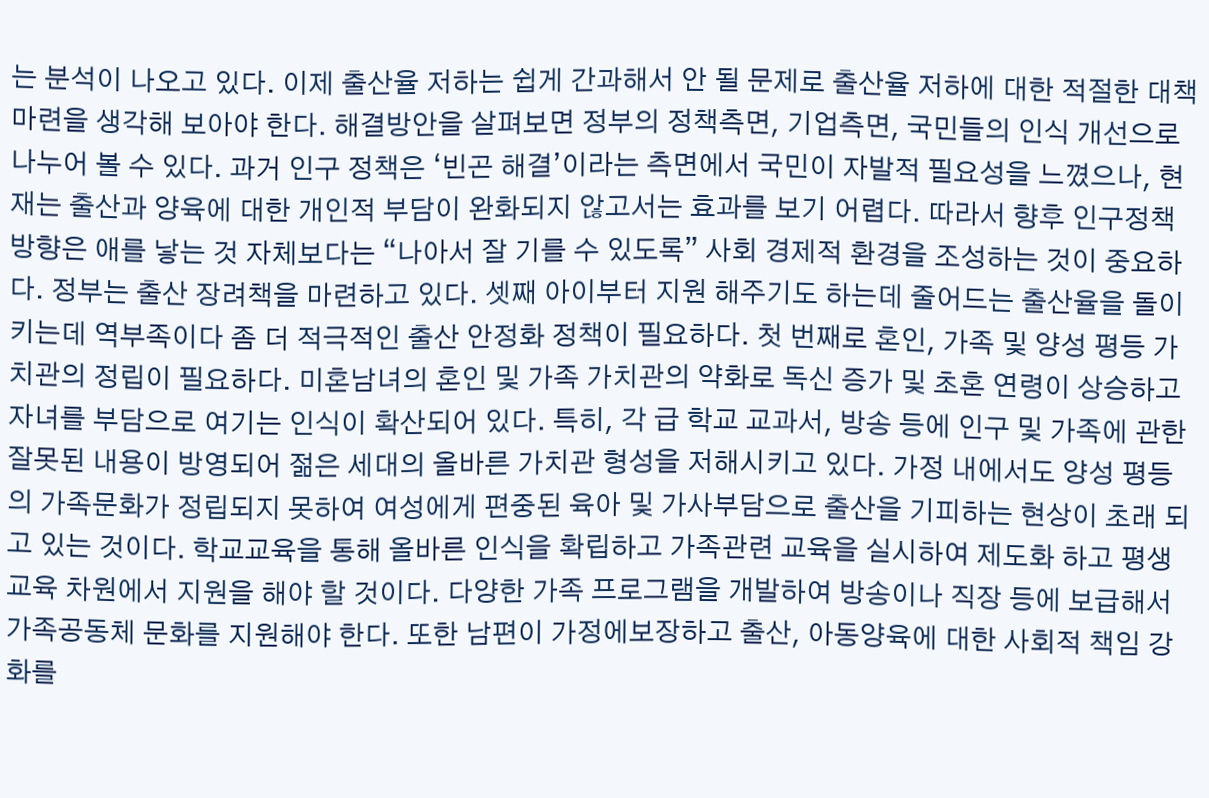는 분석이 나오고 있다. 이제 출산율 저하는 쉽게 간과해서 안 될 문제로 출산율 저하에 대한 적절한 대책 마련을 생각해 보아야 한다. 해결방안을 살펴보면 정부의 정책측면, 기업측면, 국민들의 인식 개선으로 나누어 볼 수 있다. 과거 인구 정책은 ‘빈곤 해결’이라는 측면에서 국민이 자발적 필요성을 느꼈으나, 현재는 출산과 양육에 대한 개인적 부담이 완화되지 않고서는 효과를 보기 어렵다. 따라서 향후 인구정책 방향은 애를 낳는 것 자체보다는 “나아서 잘 기를 수 있도록” 사회 경제적 환경을 조성하는 것이 중요하다. 정부는 출산 장려책을 마련하고 있다. 셋째 아이부터 지원 해주기도 하는데 줄어드는 출산율을 돌이키는데 역부족이다 좀 더 적극적인 출산 안정화 정책이 필요하다. 첫 번째로 혼인, 가족 및 양성 평등 가치관의 정립이 필요하다. 미혼남녀의 혼인 및 가족 가치관의 약화로 독신 증가 및 초혼 연령이 상승하고 자녀를 부담으로 여기는 인식이 확산되어 있다. 특히, 각 급 학교 교과서, 방송 등에 인구 및 가족에 관한 잘못된 내용이 방영되어 젊은 세대의 올바른 가치관 형성을 저해시키고 있다. 가정 내에서도 양성 평등의 가족문화가 정립되지 못하여 여성에게 편중된 육아 및 가사부담으로 출산을 기피하는 현상이 초래 되고 있는 것이다. 학교교육을 통해 올바른 인식을 확립하고 가족관련 교육을 실시하여 제도화 하고 평생교육 차원에서 지원을 해야 할 것이다. 다양한 가족 프로그램을 개발하여 방송이나 직장 등에 보급해서 가족공동체 문화를 지원해야 한다. 또한 남편이 가정에보장하고 출산, 아동양육에 대한 사회적 책임 강화를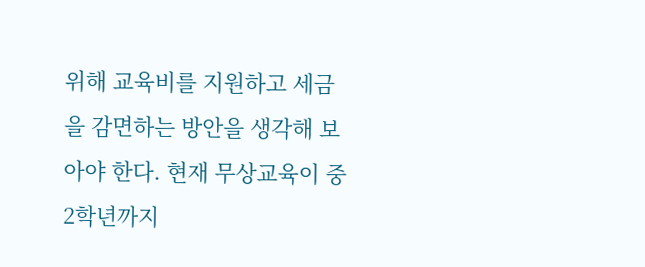위해 교육비를 지원하고 세금을 감면하는 방안을 생각해 보아야 한다. 현재 무상교육이 중2학년까지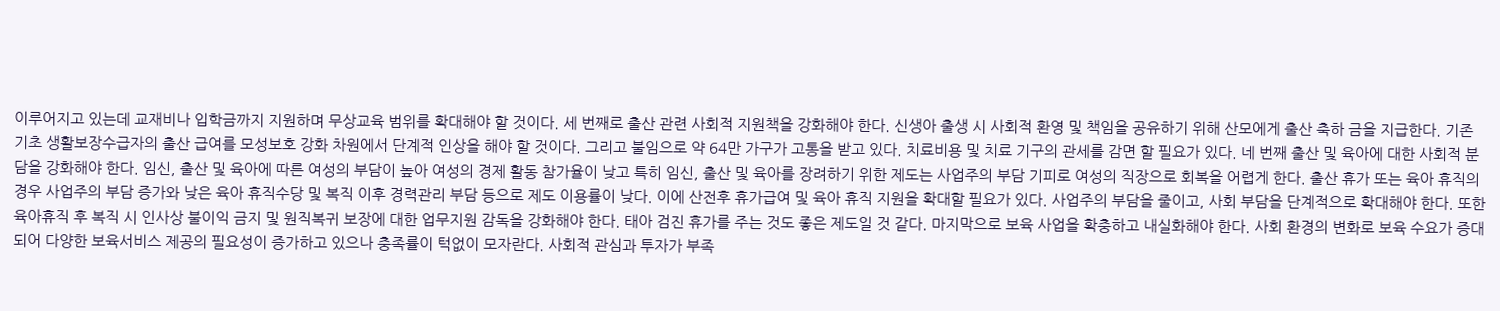이루어지고 있는데 교재비나 입학금까지 지원하며 무상교육 범위를 확대해야 할 것이다. 세 번째로 출산 관련 사회적 지원책을 강화해야 한다. 신생아 출생 시 사회적 환영 및 책임을 공유하기 위해 산모에게 출산 축하 금을 지급한다. 기존 기초 생활보장수급자의 출산 급여를 모성보호 강화 차원에서 단계적 인상을 해야 할 것이다. 그리고 불임으로 약 64만 가구가 고통을 받고 있다. 치료비용 및 치료 기구의 관세를 감면 할 필요가 있다. 네 번째 출산 및 육아에 대한 사회적 분담을 강화해야 한다. 임신, 출산 및 육아에 따른 여성의 부담이 높아 여성의 경제 활동 참가율이 낮고 특히 임신, 출산 및 육아를 장려하기 위한 제도는 사업주의 부담 기피로 여성의 직장으로 회복을 어렵게 한다. 출산 휴가 또는 육아 휴직의 경우 사업주의 부담 증가와 낮은 육아 휴직수당 및 복직 이후 경력관리 부담 등으로 제도 이용률이 낮다. 이에 산전후 휴가급여 및 육아 휴직 지원을 확대할 필요가 있다. 사업주의 부담을 줄이고, 사회 부담을 단계적으로 확대해야 한다. 또한 육아휴직 후 복직 시 인사상 불이익 금지 및 원직복귀 보장에 대한 업무지원 감독을 강화해야 한다. 태아 검진 휴가를 주는 것도 좋은 제도일 것 같다. 마지막으로 보육 사업을 확충하고 내실화해야 한다. 사회 환경의 변화로 보육 수요가 증대 되어 다양한 보육서비스 제공의 필요성이 증가하고 있으나 충족률이 턱없이 모자란다. 사회적 관심과 투자가 부족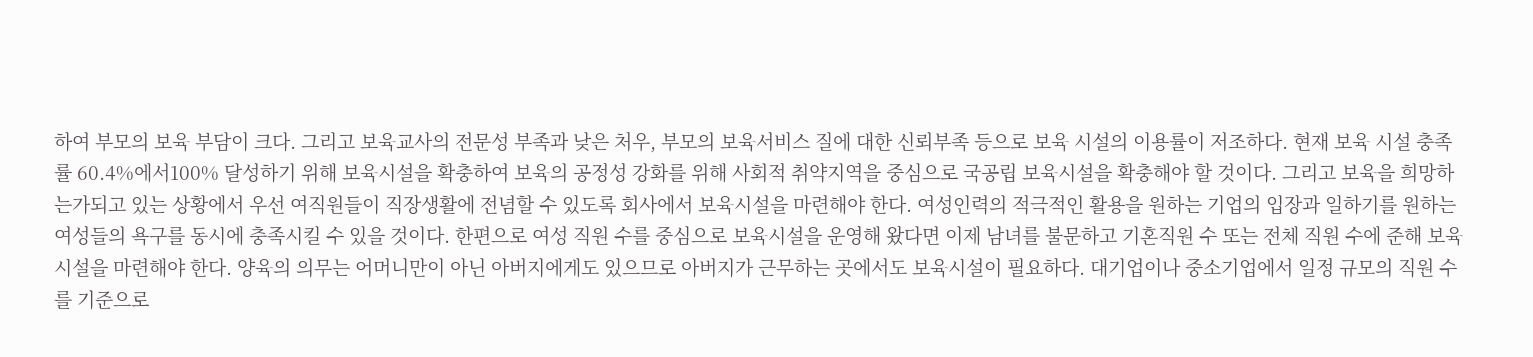하여 부모의 보육 부담이 크다. 그리고 보육교사의 전문성 부족과 낮은 처우, 부모의 보육서비스 질에 대한 신뢰부족 등으로 보육 시설의 이용률이 저조하다. 현재 보육 시설 충족률 60.4%에서100% 달성하기 위해 보육시설을 확충하여 보육의 공정성 강화를 위해 사회적 취약지역을 중심으로 국공립 보육시설을 확충해야 할 것이다. 그리고 보육을 희망하는가되고 있는 상황에서 우선 여직원들이 직장생활에 전념할 수 있도록 회사에서 보육시설을 마련해야 한다. 여성인력의 적극적인 활용을 원하는 기업의 입장과 일하기를 원하는 여성들의 욕구를 동시에 충족시킬 수 있을 것이다. 한편으로 여성 직원 수를 중심으로 보육시설을 운영해 왔다면 이제 남녀를 불문하고 기혼직원 수 또는 전체 직원 수에 준해 보육시설을 마련해야 한다. 양육의 의무는 어머니만이 아닌 아버지에게도 있으므로 아버지가 근무하는 곳에서도 보육시설이 필요하다. 대기업이나 중소기업에서 일정 규모의 직원 수를 기준으로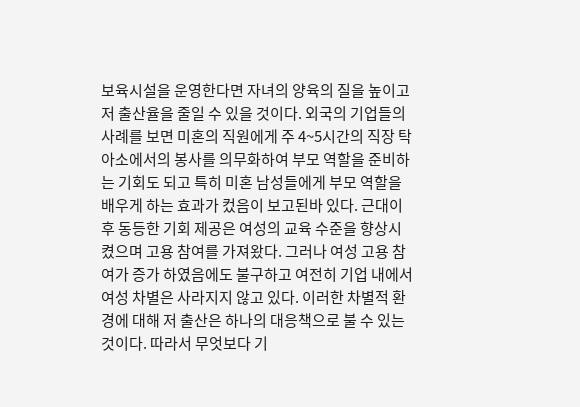보육시설을 운영한다면 자녀의 양육의 질을 높이고 저 출산율을 줄일 수 있을 것이다. 외국의 기업들의 사례를 보면 미혼의 직원에게 주 4~5시간의 직장 탁아소에서의 봉사를 의무화하여 부모 역할을 준비하는 기회도 되고 특히 미혼 남성들에게 부모 역할을 배우게 하는 효과가 컸음이 보고된바 있다. 근대이후 동등한 기회 제공은 여성의 교육 수준을 향상시켰으며 고용 참여를 가져왔다. 그러나 여성 고용 참여가 증가 하였음에도 불구하고 여전히 기업 내에서 여성 차별은 사라지지 않고 있다. 이러한 차별적 환경에 대해 저 출산은 하나의 대응책으로 불 수 있는 것이다. 따라서 무엇보다 기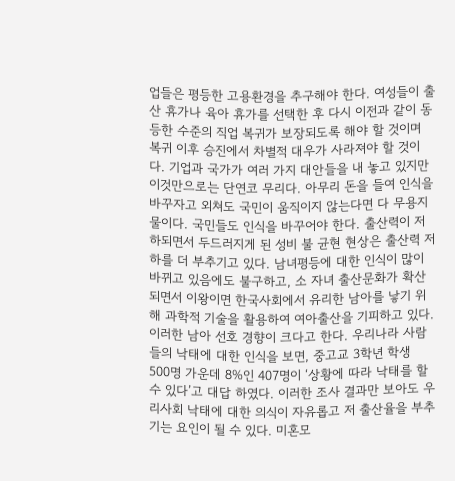업들은 평등한 고용환경을 추구해야 한다. 여성들이 출산 휴가나 육아 휴가를 선택한 후 다시 이전과 같이 동등한 수준의 직업 복귀가 보장되도록 해야 할 것이며 복귀 이후 승진에서 차별적 대우가 사라져야 할 것이다. 기업과 국가가 여러 가지 대안들을 내 놓고 있지만 이것만으로는 단연코 무리다. 아무리 돈을 들여 인식을 바꾸자고 외쳐도 국민이 움직이지 않는다면 다 무용지물이다. 국민들도 인식을 바꾸어야 한다. 출산력이 저하되면서 두드러지게 된 성비 불 균현 현상은 출산력 저하를 더 부추기고 있다. 남녀평등에 대한 인식이 많이 바뀌고 있음에도 불구하고, 소 자녀 출산문화가 확산되면서 이왕이면 한국사회에서 유리한 남아를 낳기 위해 과학적 기술을 활용하여 여아출산을 기피하고 있다. 이러한 남아 선호 경향이 크다고 한다. 우리나라 사람들의 낙태에 대한 인식을 보면, 중고교 3학년 학생 500명 가운데 8%인 407명이 ‘상황에 따라 낙태를 할 수 있다’고 대답 하였다. 이러한 조사 결과만 보아도 우리사회 낙태에 대한 의식이 자유롭고 저 출산율을 부추기는 요인이 될 수 있다. 미혼모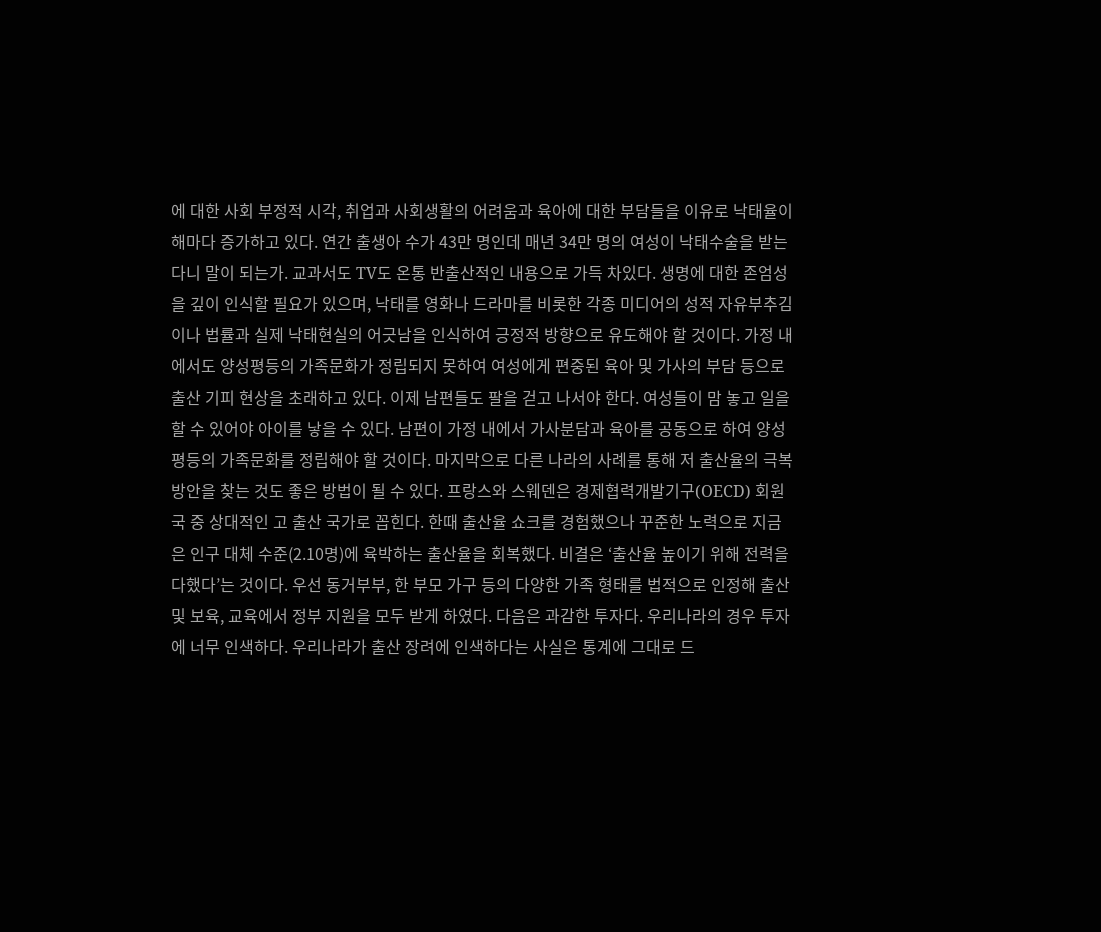에 대한 사회 부정적 시각, 취업과 사회생활의 어려움과 육아에 대한 부담들을 이유로 낙태율이 해마다 증가하고 있다. 연간 출생아 수가 43만 명인데 매년 34만 명의 여성이 낙태수술을 받는다니 말이 되는가. 교과서도 TV도 온통 반출산적인 내용으로 가득 차있다. 생명에 대한 존엄성을 깊이 인식할 필요가 있으며, 낙태를 영화나 드라마를 비롯한 각종 미디어의 성적 자유부추김이나 법률과 실제 낙태현실의 어긋남을 인식하여 긍정적 방향으로 유도해야 할 것이다. 가정 내에서도 양성평등의 가족문화가 정립되지 못하여 여성에게 편중된 육아 및 가사의 부담 등으로 출산 기피 현상을 초래하고 있다. 이제 남편들도 팔을 걷고 나서야 한다. 여성들이 맘 놓고 일을 할 수 있어야 아이를 낳을 수 있다. 남편이 가정 내에서 가사분담과 육아를 공동으로 하여 양성평등의 가족문화를 정립해야 할 것이다. 마지막으로 다른 나라의 사례를 통해 저 출산율의 극복 방안을 찾는 것도 좋은 방법이 될 수 있다. 프랑스와 스웨덴은 경제협력개발기구(OECD) 회원국 중 상대적인 고 출산 국가로 꼽힌다. 한때 출산율 쇼크를 경험했으나 꾸준한 노력으로 지금은 인구 대체 수준(2.10명)에 육박하는 출산율을 회복했다. 비결은 ‘출산율 높이기 위해 전력을 다했다’는 것이다. 우선 동거부부, 한 부모 가구 등의 다양한 가족 형태를 법적으로 인정해 출산 및 보육, 교육에서 정부 지원을 모두 받게 하였다. 다음은 과감한 투자다. 우리나라의 경우 투자에 너무 인색하다. 우리나라가 출산 장려에 인색하다는 사실은 통계에 그대로 드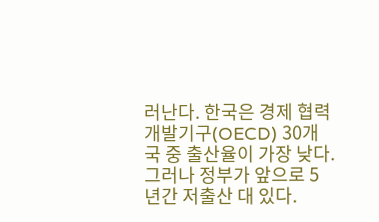러난다. 한국은 경제 협력개발기구(OECD) 30개국 중 출산율이 가장 낮다. 그러나 정부가 앞으로 5년간 저출산 대 있다.